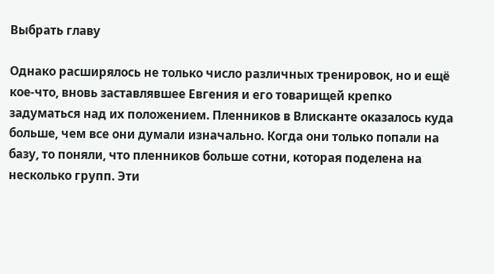Выбрать главу

Однако расширялось не только число различных тренировок, но и ещё кое-что, вновь заставлявшее Евгения и его товарищей крепко задуматься над их положением. Пленников в Влисканте оказалось куда больше, чем все они думали изначально. Когда они только попали на базу, то поняли, что пленников больше сотни, которая поделена на несколько групп. Эти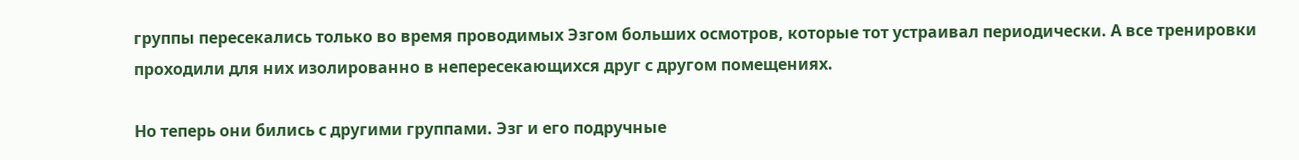группы пересекались только во время проводимых Эзгом больших осмотров, которые тот устраивал периодически. А все тренировки проходили для них изолированно в непересекающихся друг с другом помещениях.

Но теперь они бились с другими группами. Эзг и его подручные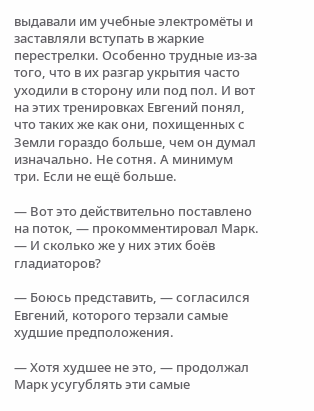выдавали им учебные электромёты и заставляли вступать в жаркие перестрелки. Особенно трудные из-за того, что в их разгар укрытия часто уходили в сторону или под пол. И вот на этих тренировках Евгений понял, что таких же как они, похищенных с Земли гораздо больше, чем он думал изначально. Не сотня. А минимум три. Если не ещё больше.

— Вот это действительно поставлено на поток, — прокомментировал Марк. — И сколько же у них этих боёв гладиаторов?

— Боюсь представить, — согласился Евгений, которого терзали самые худшие предположения.

— Хотя худшее не это, — продолжал Марк усугублять эти самые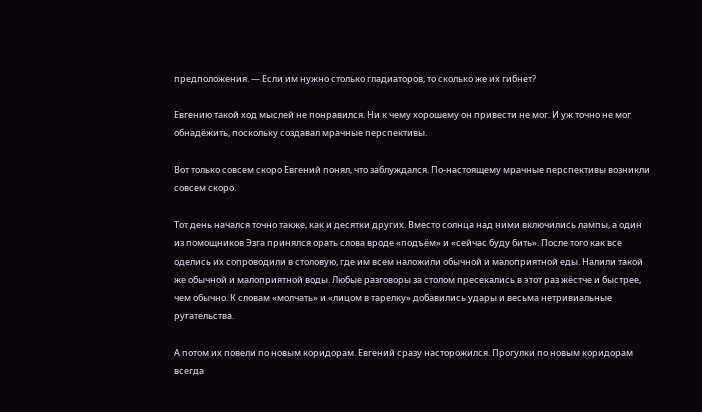предположения. — Если им нужно столько гладиаторов, то сколько же их гибнет?

Евгению такой ход мыслей не понравился. Ни к чему хорошему он привести не мог. И уж точно не мог обнадёжить, поскольку создавал мрачные перспективы.

Вот только совсем скоро Евгений понял, что заблуждался. По-настоящему мрачные перспективы возникли совсем скоро.

Тот день начался точно также, как и десятки других. Вместо солнца над ними включились лампы, а один из помощников Эзга принялся орать слова вроде «подъём» и «сейчас буду бить». После того как все оделись их сопроводили в столовую, где им всем наложили обычной и малоприятной еды. Налили такой же обычной и малоприятной воды. Любые разговоры за столом пресекались в этот раз жёстче и быстрее, чем обычно. К словам «молчать» и «лицом в тарелку» добавились удары и весьма нетривиальные ругательства.

А потом их повели по новым коридорам. Евгений сразу насторожился. Прогулки по новым коридорам всегда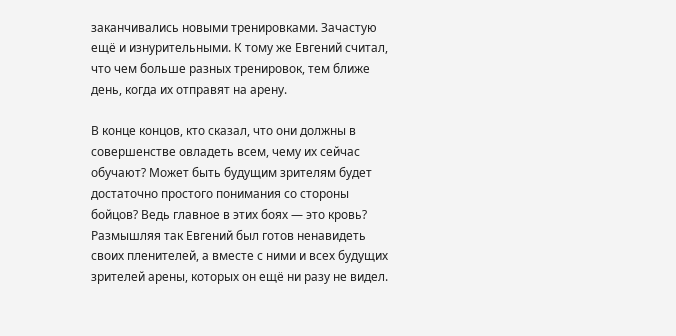заканчивались новыми тренировками. Зачастую ещё и изнурительными. К тому же Евгений считал, что чем больше разных тренировок, тем ближе день, когда их отправят на арену.

В конце концов, кто сказал, что они должны в совершенстве овладеть всем, чему их сейчас обучают? Может быть будущим зрителям будет достаточно простого понимания со стороны бойцов? Ведь главное в этих боях — это кровь? Размышляя так Евгений был готов ненавидеть своих пленителей, а вместе с ними и всех будущих зрителей арены, которых он ещё ни разу не видел.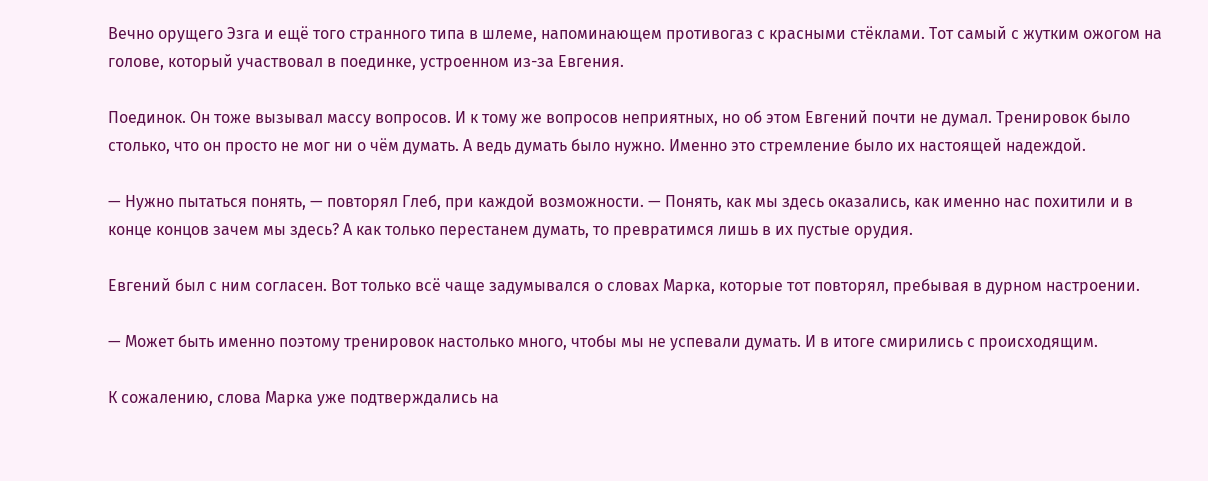Вечно орущего Эзга и ещё того странного типа в шлеме, напоминающем противогаз с красными стёклами. Тот самый с жутким ожогом на голове, который участвовал в поединке, устроенном из-за Евгения.

Поединок. Он тоже вызывал массу вопросов. И к тому же вопросов неприятных, но об этом Евгений почти не думал. Тренировок было столько, что он просто не мог ни о чём думать. А ведь думать было нужно. Именно это стремление было их настоящей надеждой.

— Нужно пытаться понять, — повторял Глеб, при каждой возможности. — Понять, как мы здесь оказались, как именно нас похитили и в конце концов зачем мы здесь? А как только перестанем думать, то превратимся лишь в их пустые орудия.

Евгений был с ним согласен. Вот только всё чаще задумывался о словах Марка, которые тот повторял, пребывая в дурном настроении.

— Может быть именно поэтому тренировок настолько много, чтобы мы не успевали думать. И в итоге смирились с происходящим.

К сожалению, слова Марка уже подтверждались на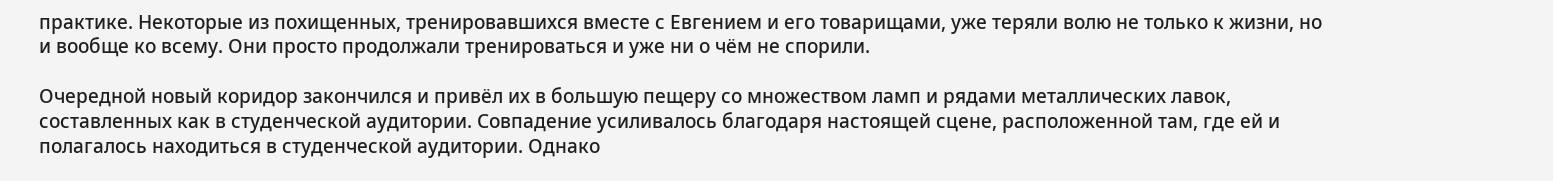практике. Некоторые из похищенных, тренировавшихся вместе с Евгением и его товарищами, уже теряли волю не только к жизни, но и вообще ко всему. Они просто продолжали тренироваться и уже ни о чём не спорили.

Очередной новый коридор закончился и привёл их в большую пещеру со множеством ламп и рядами металлических лавок, составленных как в студенческой аудитории. Совпадение усиливалось благодаря настоящей сцене, расположенной там, где ей и полагалось находиться в студенческой аудитории. Однако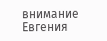внимание Евгения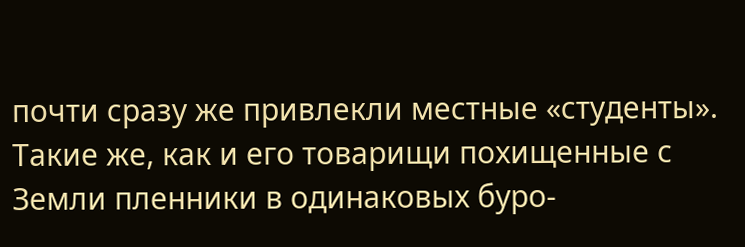почти сразу же привлекли местные «студенты». Такие же, как и его товарищи похищенные с Земли пленники в одинаковых буро-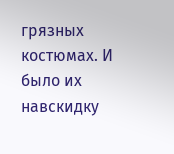грязных костюмах. И было их навскидку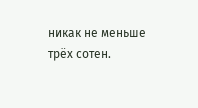никак не меньше трёх сотен.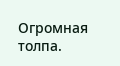Огромная толпа.